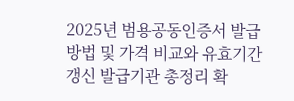2025년 범용공동인증서 발급 방법 및 가격 비교와 유효기간 갱신 발급기관 총정리 확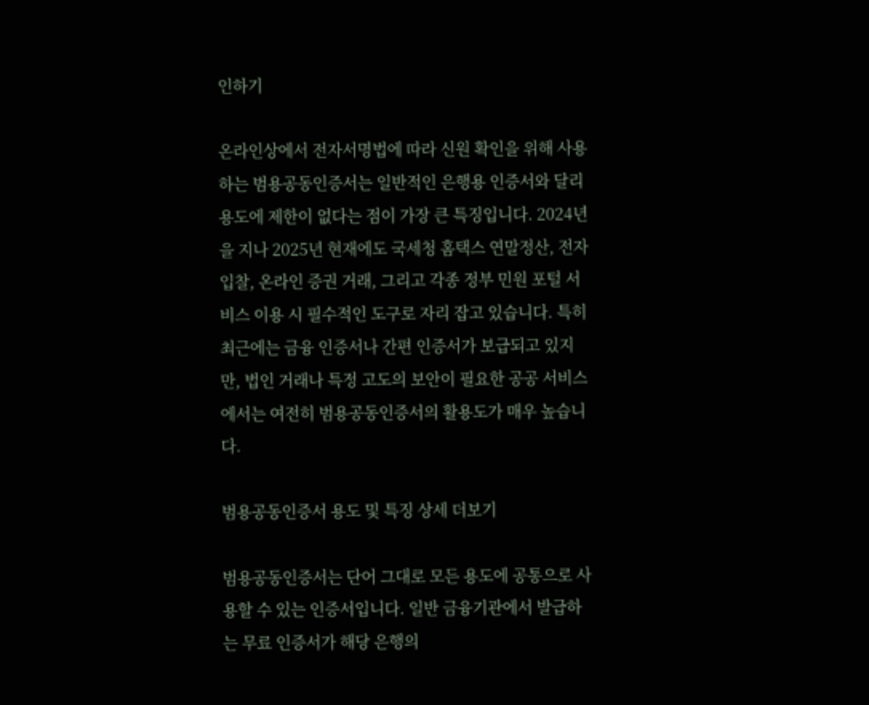인하기

온라인상에서 전자서명법에 따라 신원 확인을 위해 사용하는 범용공동인증서는 일반적인 은행용 인증서와 달리 용도에 제한이 없다는 점이 가장 큰 특징입니다. 2024년을 지나 2025년 현재에도 국세청 홈택스 연말정산, 전자입찰, 온라인 증권 거래, 그리고 각종 정부 민원 포털 서비스 이용 시 필수적인 도구로 자리 잡고 있습니다. 특히 최근에는 금융 인증서나 간편 인증서가 보급되고 있지만, 법인 거래나 특정 고도의 보안이 필요한 공공 서비스에서는 여전히 범용공동인증서의 활용도가 매우 높습니다.

범용공동인증서 용도 및 특징 상세 더보기

범용공동인증서는 단어 그대로 모든 용도에 공통으로 사용할 수 있는 인증서입니다. 일반 금융기관에서 발급하는 무료 인증서가 해당 은행의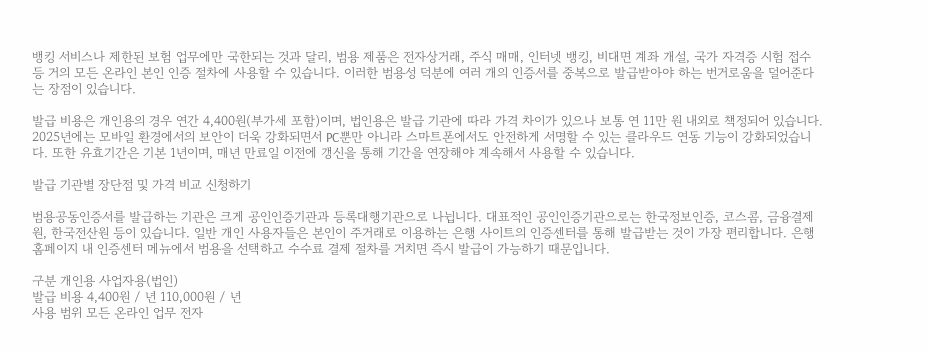뱅킹 서비스나 제한된 보험 업무에만 국한되는 것과 달리, 범용 제품은 전자상거래, 주식 매매, 인터넷 뱅킹, 비대면 계좌 개설, 국가 자격증 시험 접수 등 거의 모든 온라인 본인 인증 절차에 사용할 수 있습니다. 이러한 범용성 덕분에 여러 개의 인증서를 중복으로 발급받아야 하는 번거로움을 덜어준다는 장점이 있습니다.

발급 비용은 개인용의 경우 연간 4,400원(부가세 포함)이며, 법인용은 발급 기관에 따라 가격 차이가 있으나 보통 연 11만 원 내외로 책정되어 있습니다. 2025년에는 모바일 환경에서의 보안이 더욱 강화되면서 PC뿐만 아니라 스마트폰에서도 안전하게 서명할 수 있는 클라우드 연동 기능이 강화되었습니다. 또한 유효기간은 기본 1년이며, 매년 만료일 이전에 갱신을 통해 기간을 연장해야 계속해서 사용할 수 있습니다.

발급 기관별 장단점 및 가격 비교 신청하기

범용공동인증서를 발급하는 기관은 크게 공인인증기관과 등록대행기관으로 나뉩니다. 대표적인 공인인증기관으로는 한국정보인증, 코스콤, 금융결제원, 한국전산원 등이 있습니다. 일반 개인 사용자들은 본인이 주거래로 이용하는 은행 사이트의 인증센터를 통해 발급받는 것이 가장 편리합니다. 은행 홈페이지 내 인증센터 메뉴에서 범용을 선택하고 수수료 결제 절차를 거치면 즉시 발급이 가능하기 때문입니다.

구분 개인용 사업자용(법인)
발급 비용 4,400원 / 년 110,000원 / 년
사용 범위 모든 온라인 업무 전자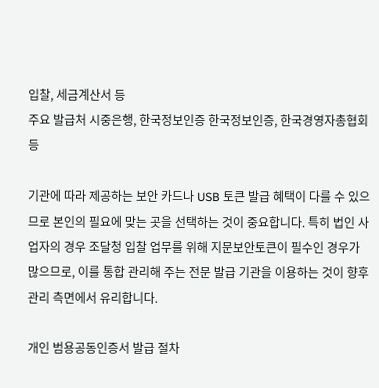입찰, 세금계산서 등
주요 발급처 시중은행, 한국정보인증 한국정보인증, 한국경영자총협회 등

기관에 따라 제공하는 보안 카드나 USB 토큰 발급 혜택이 다를 수 있으므로 본인의 필요에 맞는 곳을 선택하는 것이 중요합니다. 특히 법인 사업자의 경우 조달청 입찰 업무를 위해 지문보안토큰이 필수인 경우가 많으므로, 이를 통합 관리해 주는 전문 발급 기관을 이용하는 것이 향후 관리 측면에서 유리합니다.

개인 범용공동인증서 발급 절차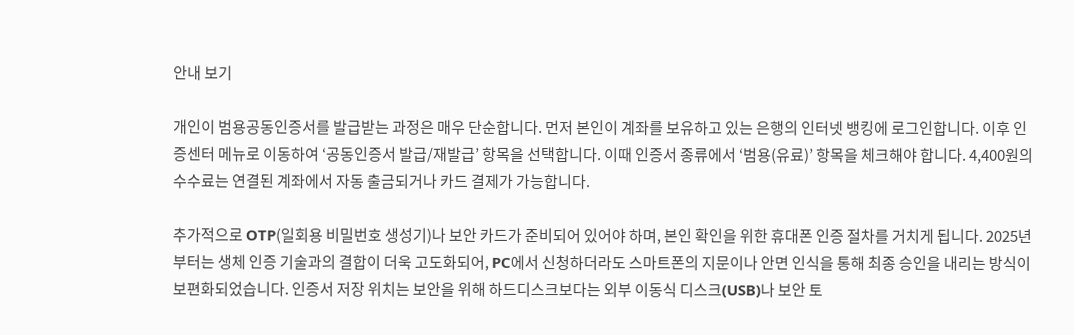안내 보기

개인이 범용공동인증서를 발급받는 과정은 매우 단순합니다. 먼저 본인이 계좌를 보유하고 있는 은행의 인터넷 뱅킹에 로그인합니다. 이후 인증센터 메뉴로 이동하여 ‘공동인증서 발급/재발급’ 항목을 선택합니다. 이때 인증서 종류에서 ‘범용(유료)’ 항목을 체크해야 합니다. 4,400원의 수수료는 연결된 계좌에서 자동 출금되거나 카드 결제가 가능합니다.

추가적으로 OTP(일회용 비밀번호 생성기)나 보안 카드가 준비되어 있어야 하며, 본인 확인을 위한 휴대폰 인증 절차를 거치게 됩니다. 2025년부터는 생체 인증 기술과의 결합이 더욱 고도화되어, PC에서 신청하더라도 스마트폰의 지문이나 안면 인식을 통해 최종 승인을 내리는 방식이 보편화되었습니다. 인증서 저장 위치는 보안을 위해 하드디스크보다는 외부 이동식 디스크(USB)나 보안 토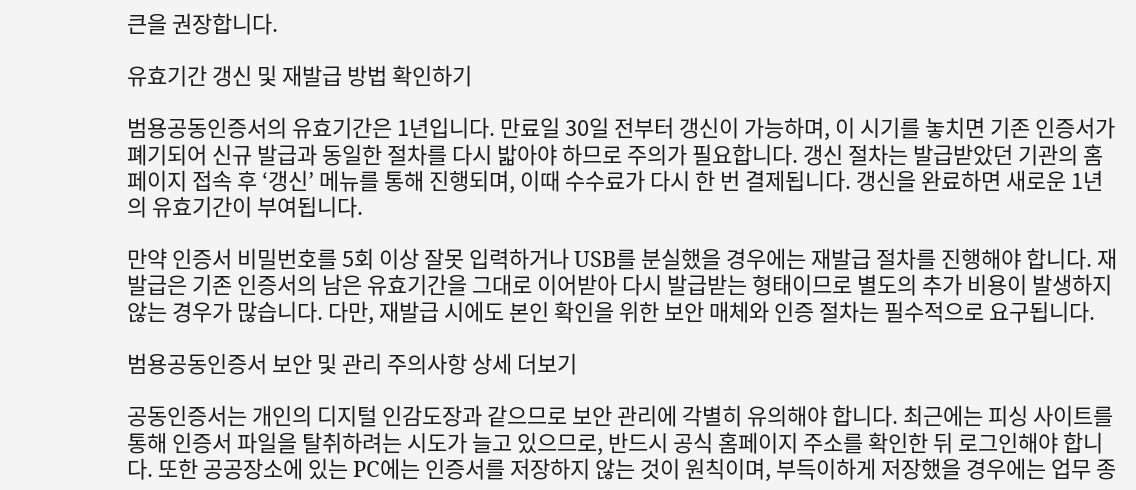큰을 권장합니다.

유효기간 갱신 및 재발급 방법 확인하기

범용공동인증서의 유효기간은 1년입니다. 만료일 30일 전부터 갱신이 가능하며, 이 시기를 놓치면 기존 인증서가 폐기되어 신규 발급과 동일한 절차를 다시 밟아야 하므로 주의가 필요합니다. 갱신 절차는 발급받았던 기관의 홈페이지 접속 후 ‘갱신’ 메뉴를 통해 진행되며, 이때 수수료가 다시 한 번 결제됩니다. 갱신을 완료하면 새로운 1년의 유효기간이 부여됩니다.

만약 인증서 비밀번호를 5회 이상 잘못 입력하거나 USB를 분실했을 경우에는 재발급 절차를 진행해야 합니다. 재발급은 기존 인증서의 남은 유효기간을 그대로 이어받아 다시 발급받는 형태이므로 별도의 추가 비용이 발생하지 않는 경우가 많습니다. 다만, 재발급 시에도 본인 확인을 위한 보안 매체와 인증 절차는 필수적으로 요구됩니다.

범용공동인증서 보안 및 관리 주의사항 상세 더보기

공동인증서는 개인의 디지털 인감도장과 같으므로 보안 관리에 각별히 유의해야 합니다. 최근에는 피싱 사이트를 통해 인증서 파일을 탈취하려는 시도가 늘고 있으므로, 반드시 공식 홈페이지 주소를 확인한 뒤 로그인해야 합니다. 또한 공공장소에 있는 PC에는 인증서를 저장하지 않는 것이 원칙이며, 부득이하게 저장했을 경우에는 업무 종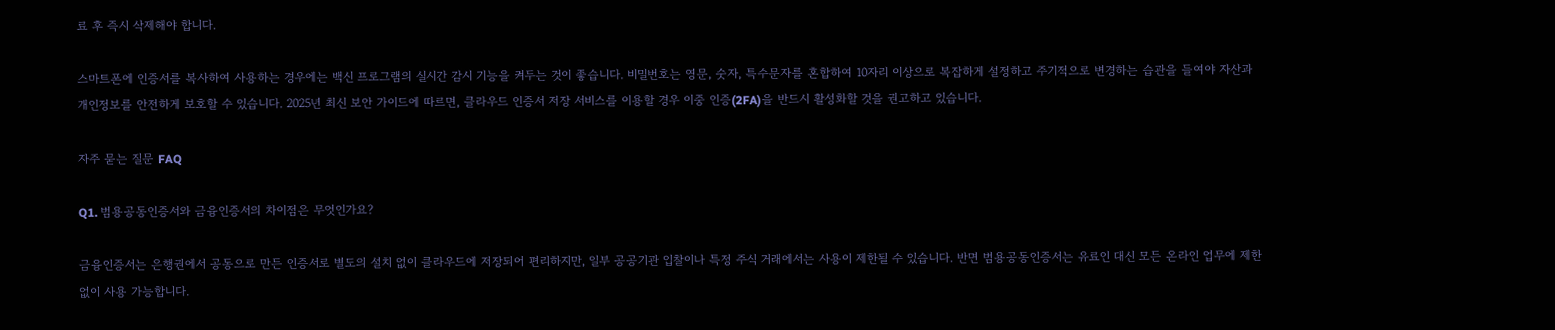료 후 즉시 삭제해야 합니다.

스마트폰에 인증서를 복사하여 사용하는 경우에는 백신 프로그램의 실시간 감시 기능을 켜두는 것이 좋습니다. 비밀번호는 영문, 숫자, 특수문자를 혼합하여 10자리 이상으로 복잡하게 설정하고 주기적으로 변경하는 습관을 들여야 자산과 개인정보를 안전하게 보호할 수 있습니다. 2025년 최신 보안 가이드에 따르면, 클라우드 인증서 저장 서비스를 이용할 경우 이중 인증(2FA)을 반드시 활성화할 것을 권고하고 있습니다.

자주 묻는 질문 FAQ

Q1. 범용공동인증서와 금융인증서의 차이점은 무엇인가요?

금융인증서는 은행권에서 공동으로 만든 인증서로 별도의 설치 없이 클라우드에 저장되어 편리하지만, 일부 공공기관 입찰이나 특정 주식 거래에서는 사용이 제한될 수 있습니다. 반면 범용공동인증서는 유료인 대신 모든 온라인 업무에 제한 없이 사용 가능합니다.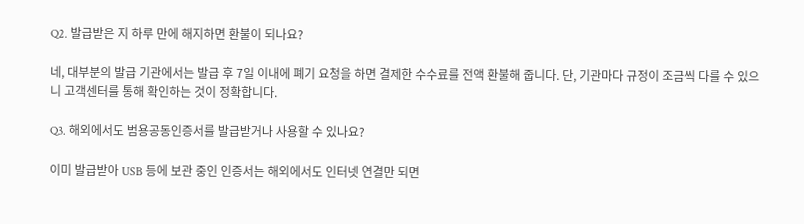Q2. 발급받은 지 하루 만에 해지하면 환불이 되나요?

네, 대부분의 발급 기관에서는 발급 후 7일 이내에 폐기 요청을 하면 결제한 수수료를 전액 환불해 줍니다. 단, 기관마다 규정이 조금씩 다를 수 있으니 고객센터를 통해 확인하는 것이 정확합니다.

Q3. 해외에서도 범용공동인증서를 발급받거나 사용할 수 있나요?

이미 발급받아 USB 등에 보관 중인 인증서는 해외에서도 인터넷 연결만 되면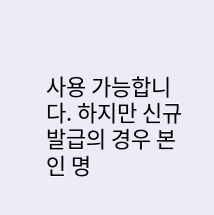사용 가능합니다. 하지만 신규 발급의 경우 본인 명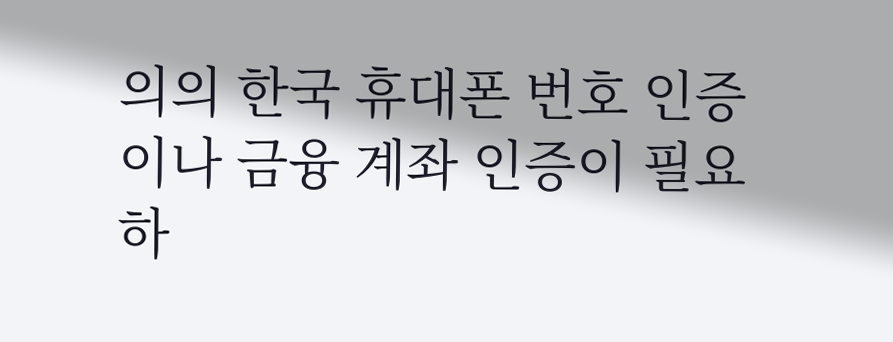의의 한국 휴대폰 번호 인증이나 금융 계좌 인증이 필요하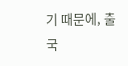기 때문에, 출국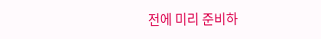전에 미리 준비하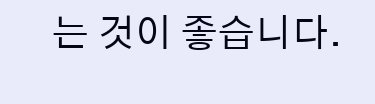는 것이 좋습니다.